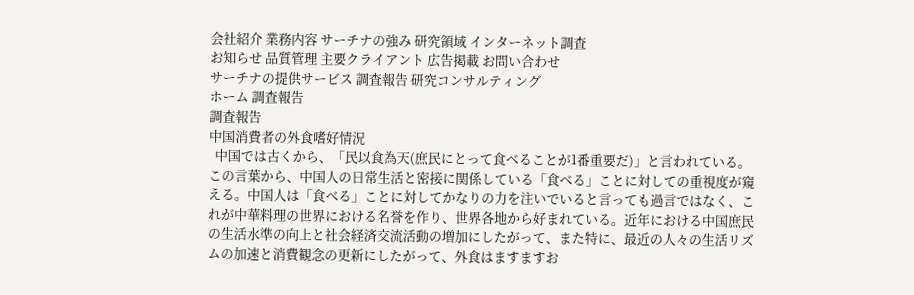会社紹介 業務内容 サーチナの強み 研究領域 インターネット調査
お知らせ 品質管理 主要クライアント 広告掲載 お問い合わせ
サーチナの提供サービス 調査報告 研究コンサルティング
ホーム 調査報告
調査報告
中国消費者の外食嗜好情況
  中国では古くから、「民以食為天(庶民にとって食べることが1番重要だ)」と言われている。この言葉から、中国人の日常生活と密接に関係している「食べる」ことに対しての重視度が窺える。中国人は「食べる」ことに対してかなりの力を注いでいると言っても過言ではなく、これが中華料理の世界における名誉を作り、世界各地から好まれている。近年における中国庶民の生活水準の向上と社会経済交流活動の増加にしたがって、また特に、最近の人々の生活リズムの加速と消費観念の更新にしたがって、外食はますますお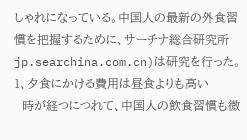しゃれになっている。中国人の最新の外食習慣を把握するために、サーチナ総合研究所jp.searchina.com.cn)は研究を行った。
1、夕食にかける費用は昼食よりも高い
  時が経つにつれて、中国人の飲食習慣も微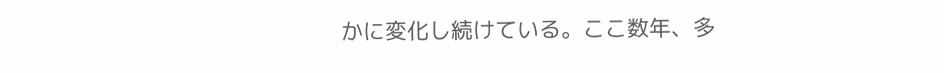かに変化し続けている。ここ数年、多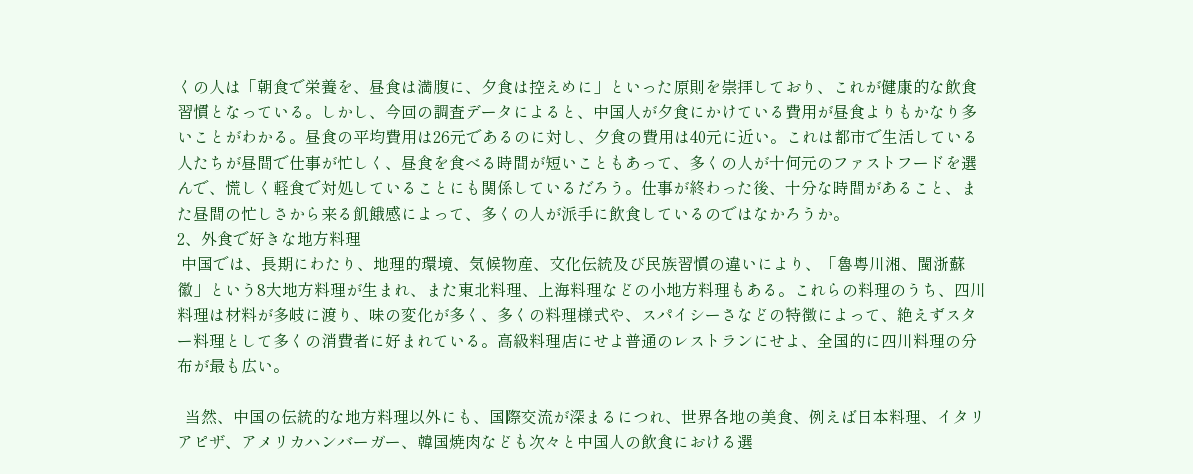くの人は「朝食で栄養を、昼食は満腹に、夕食は控えめに」といった原則を崇拝しており、これが健康的な飲食習慣となっている。しかし、今回の調査データによると、中国人が夕食にかけている費用が昼食よりもかなり多いことがわかる。昼食の平均費用は26元であるのに対し、夕食の費用は40元に近い。これは都市で生活している人たちが昼間で仕事が忙しく、昼食を食べる時間が短いこともあって、多くの人が十何元のファストフードを選んで、慌しく軽食で対処していることにも関係しているだろう。仕事が終わった後、十分な時間があること、また昼間の忙しさから来る飢餓感によって、多くの人が派手に飲食しているのではなかろうか。
2、外食で好きな地方料理
 中国では、長期にわたり、地理的環境、気候物産、文化伝統及び民族習慣の違いにより、「魯粤川湘、閩浙蘇徽」という8大地方料理が生まれ、また東北料理、上海料理などの小地方料理もある。これらの料理のうち、四川料理は材料が多岐に渡り、味の変化が多く、多くの料理様式や、スパイシーさなどの特徴によって、絶えずスター料理として多くの消費者に好まれている。高級料理店にせよ普通のレストランにせよ、全国的に四川料理の分布が最も広い。

  当然、中国の伝統的な地方料理以外にも、国際交流が深まるにつれ、世界各地の美食、例えば日本料理、イタリアピザ、アメリカハンバーガー、韓国焼肉なども次々と中国人の飲食における選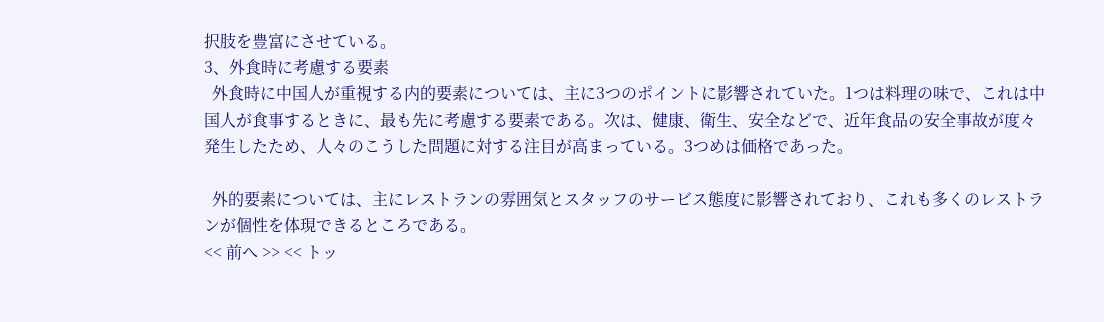択肢を豊富にさせている。
3、外食時に考慮する要素
  外食時に中国人が重視する内的要素については、主に3つのポイントに影響されていた。1つは料理の味で、これは中国人が食事するときに、最も先に考慮する要素である。次は、健康、衛生、安全などで、近年食品の安全事故が度々発生したため、人々のこうした問題に対する注目が高まっている。3つめは価格であった。

  外的要素については、主にレストランの雰囲気とスタッフのサービス態度に影響されており、これも多くのレストランが個性を体現できるところである。
<< 前へ >> << トッ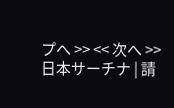プへ >> << 次へ >>
日本サーチナ | 請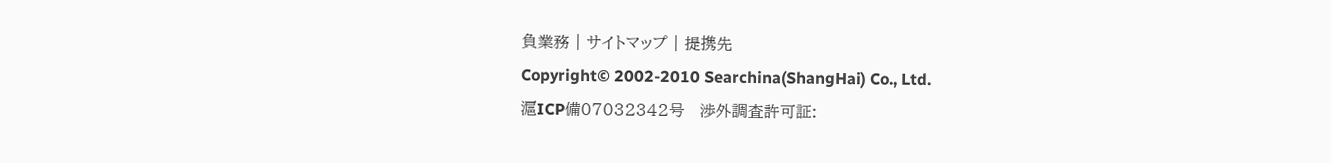負業務 | サイトマップ | 提携先
Copyright© 2002-2010 Searchina(ShangHai) Co., Ltd.
滬ICP備07032342号   渉外調査許可証: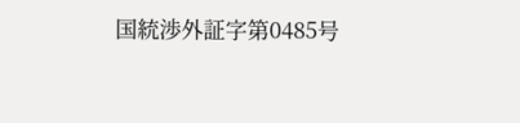国統渉外証字第0485号